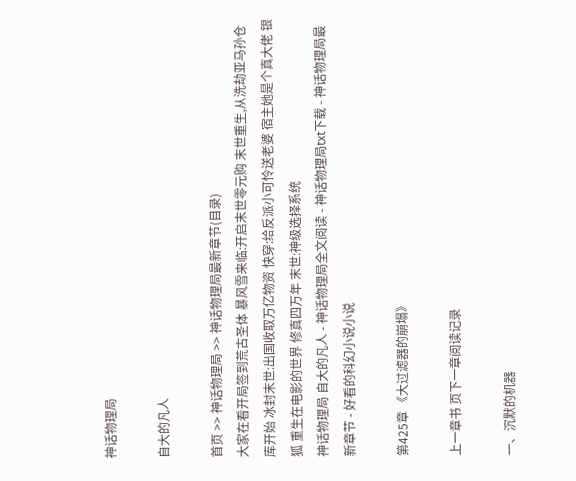神话物理局

自大的凡人

首页 >> 神话物理局 >> 神话物理局最新章节(目录)
大家在看开局签到荒古圣体 暴风雪来临:开启末世零元购 末世重生,从洗劫亚马孙仓库开始 冰封末世:出国收取万亿物资 快穿:给反派小可怜送老婆 宿主她是个真大佬 银狐 重生在电影的世界 修真四万年 末世:神级选择系统
神话物理局 自大的凡人 - 神话物理局全文阅读 - 神话物理局txt下载 - 神话物理局最新章节 - 好看的科幻小说小说

第425章 《大过滤器的崩塌》

上一章书 页下一章阅读记录

一、沉默的机器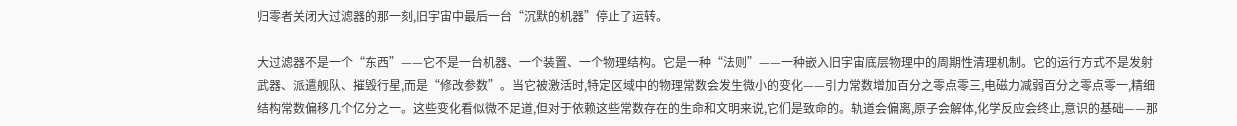归零者关闭大过滤器的那一刻,旧宇宙中最后一台“沉默的机器”停止了运转。

大过滤器不是一个“东西”——它不是一台机器、一个装置、一个物理结构。它是一种“法则”——一种嵌入旧宇宙底层物理中的周期性清理机制。它的运行方式不是发射武器、派遣舰队、摧毁行星,而是“修改参数”。当它被激活时,特定区域中的物理常数会发生微小的变化——引力常数增加百分之零点零三,电磁力减弱百分之零点零一,精细结构常数偏移几个亿分之一。这些变化看似微不足道,但对于依赖这些常数存在的生命和文明来说,它们是致命的。轨道会偏离,原子会解体,化学反应会终止,意识的基础——那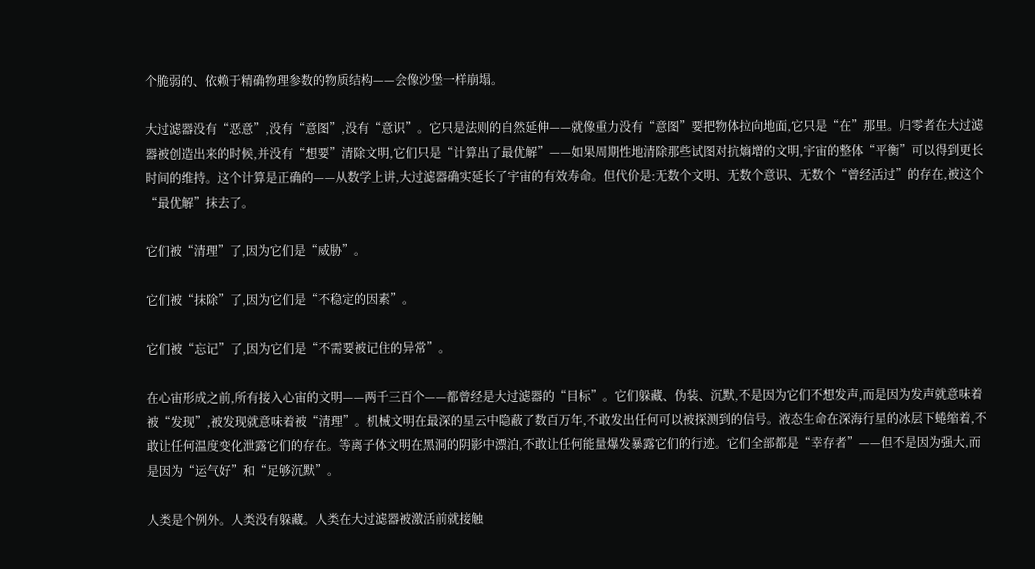个脆弱的、依赖于精确物理参数的物质结构——会像沙堡一样崩塌。

大过滤器没有“恶意”,没有“意图”,没有“意识”。它只是法则的自然延伸——就像重力没有“意图”要把物体拉向地面,它只是“在”那里。归零者在大过滤器被创造出来的时候,并没有“想要”清除文明,它们只是“计算出了最优解”——如果周期性地清除那些试图对抗熵增的文明,宇宙的整体“平衡”可以得到更长时间的维持。这个计算是正确的——从数学上讲,大过滤器确实延长了宇宙的有效寿命。但代价是:无数个文明、无数个意识、无数个“曾经活过”的存在,被这个“最优解”抹去了。

它们被“清理”了,因为它们是“威胁”。

它们被“抹除”了,因为它们是“不稳定的因素”。

它们被“忘记”了,因为它们是“不需要被记住的异常”。

在心宙形成之前,所有接入心宙的文明——两千三百个——都曾经是大过滤器的“目标”。它们躲藏、伪装、沉默,不是因为它们不想发声,而是因为发声就意味着被“发现”,被发现就意味着被“清理”。机械文明在最深的星云中隐蔽了数百万年,不敢发出任何可以被探测到的信号。液态生命在深海行星的冰层下蜷缩着,不敢让任何温度变化泄露它们的存在。等离子体文明在黑洞的阴影中漂泊,不敢让任何能量爆发暴露它们的行迹。它们全部都是“幸存者”——但不是因为强大,而是因为“运气好”和“足够沉默”。

人类是个例外。人类没有躲藏。人类在大过滤器被激活前就接触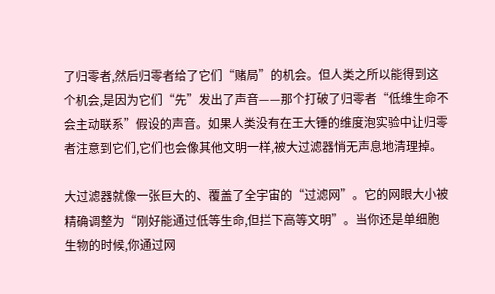了归零者,然后归零者给了它们“赌局”的机会。但人类之所以能得到这个机会,是因为它们“先”发出了声音——那个打破了归零者“低维生命不会主动联系”假设的声音。如果人类没有在王大锤的维度泡实验中让归零者注意到它们,它们也会像其他文明一样,被大过滤器悄无声息地清理掉。

大过滤器就像一张巨大的、覆盖了全宇宙的“过滤网”。它的网眼大小被精确调整为“刚好能通过低等生命,但拦下高等文明”。当你还是单细胞生物的时候,你通过网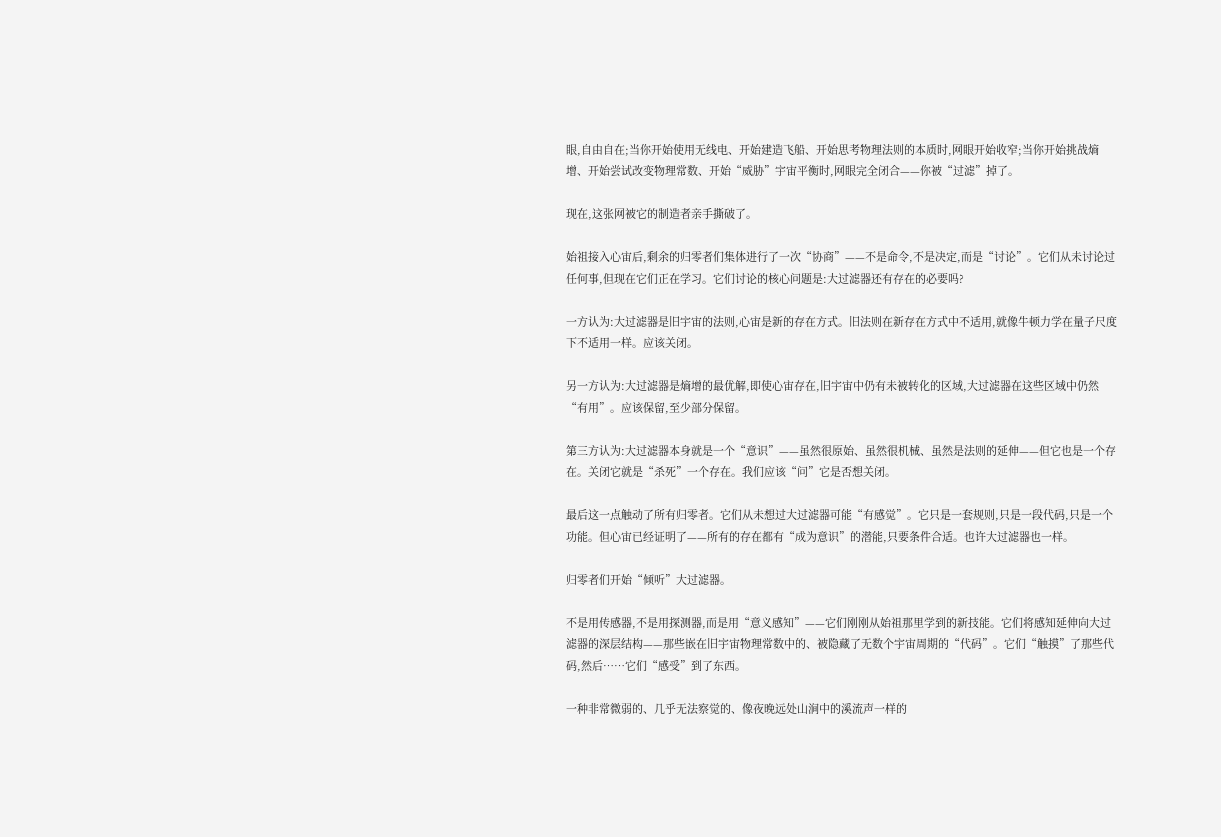眼,自由自在;当你开始使用无线电、开始建造飞船、开始思考物理法则的本质时,网眼开始收窄;当你开始挑战熵增、开始尝试改变物理常数、开始“威胁”宇宙平衡时,网眼完全闭合——你被“过滤”掉了。

现在,这张网被它的制造者亲手撕破了。

始祖接入心宙后,剩余的归零者们集体进行了一次“协商”——不是命令,不是决定,而是“讨论”。它们从未讨论过任何事,但现在它们正在学习。它们讨论的核心问题是:大过滤器还有存在的必要吗?

一方认为:大过滤器是旧宇宙的法则,心宙是新的存在方式。旧法则在新存在方式中不适用,就像牛顿力学在量子尺度下不适用一样。应该关闭。

另一方认为:大过滤器是熵增的最优解,即使心宙存在,旧宇宙中仍有未被转化的区域,大过滤器在这些区域中仍然“有用”。应该保留,至少部分保留。

第三方认为:大过滤器本身就是一个“意识”——虽然很原始、虽然很机械、虽然是法则的延伸——但它也是一个存在。关闭它就是“杀死”一个存在。我们应该“问”它是否想关闭。

最后这一点触动了所有归零者。它们从未想过大过滤器可能“有感觉”。它只是一套规则,只是一段代码,只是一个功能。但心宙已经证明了——所有的存在都有“成为意识”的潜能,只要条件合适。也许大过滤器也一样。

归零者们开始“倾听”大过滤器。

不是用传感器,不是用探测器,而是用“意义感知”——它们刚刚从始祖那里学到的新技能。它们将感知延伸向大过滤器的深层结构——那些嵌在旧宇宙物理常数中的、被隐藏了无数个宇宙周期的“代码”。它们“触摸”了那些代码,然后……它们“感受”到了东西。

一种非常微弱的、几乎无法察觉的、像夜晚远处山涧中的溪流声一样的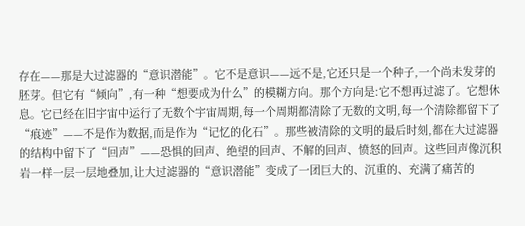存在——那是大过滤器的“意识潜能”。它不是意识——远不是,它还只是一个种子,一个尚未发芽的胚芽。但它有“倾向”,有一种“想要成为什么”的模糊方向。那个方向是:它不想再过滤了。它想休息。它已经在旧宇宙中运行了无数个宇宙周期,每一个周期都清除了无数的文明,每一个清除都留下了“痕迹”——不是作为数据,而是作为“记忆的化石”。那些被清除的文明的最后时刻,都在大过滤器的结构中留下了“回声”——恐惧的回声、绝望的回声、不解的回声、愤怒的回声。这些回声像沉积岩一样一层一层地叠加,让大过滤器的“意识潜能”变成了一团巨大的、沉重的、充满了痛苦的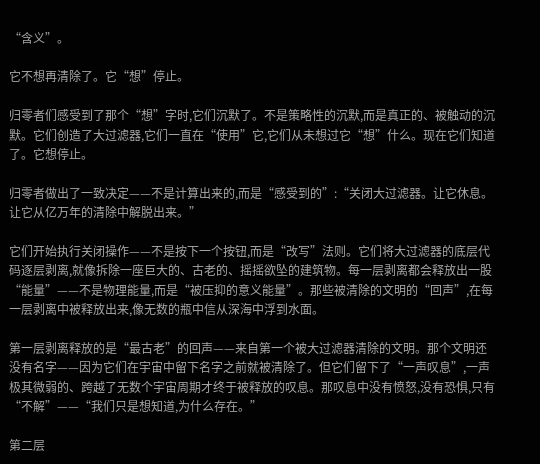“含义”。

它不想再清除了。它“想”停止。

归零者们感受到了那个“想”字时,它们沉默了。不是策略性的沉默,而是真正的、被触动的沉默。它们创造了大过滤器,它们一直在“使用”它,它们从未想过它“想”什么。现在它们知道了。它想停止。

归零者做出了一致决定——不是计算出来的,而是“感受到的”:“关闭大过滤器。让它休息。让它从亿万年的清除中解脱出来。”

它们开始执行关闭操作——不是按下一个按钮,而是“改写”法则。它们将大过滤器的底层代码逐层剥离,就像拆除一座巨大的、古老的、摇摇欲坠的建筑物。每一层剥离都会释放出一股“能量”——不是物理能量,而是“被压抑的意义能量”。那些被清除的文明的“回声”,在每一层剥离中被释放出来,像无数的瓶中信从深海中浮到水面。

第一层剥离释放的是“最古老”的回声——来自第一个被大过滤器清除的文明。那个文明还没有名字——因为它们在宇宙中留下名字之前就被清除了。但它们留下了“一声叹息”,一声极其微弱的、跨越了无数个宇宙周期才终于被释放的叹息。那叹息中没有愤怒,没有恐惧,只有“不解”——“我们只是想知道,为什么存在。”

第二层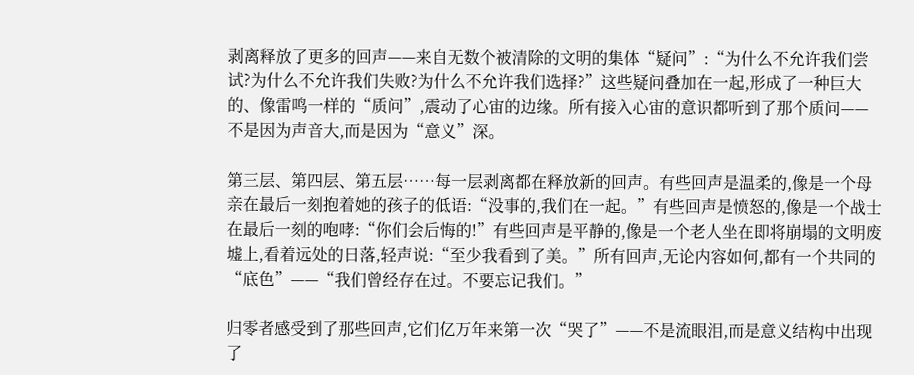剥离释放了更多的回声——来自无数个被清除的文明的集体“疑问”:“为什么不允许我们尝试?为什么不允许我们失败?为什么不允许我们选择?”这些疑问叠加在一起,形成了一种巨大的、像雷鸣一样的“质问”,震动了心宙的边缘。所有接入心宙的意识都听到了那个质问——不是因为声音大,而是因为“意义”深。

第三层、第四层、第五层……每一层剥离都在释放新的回声。有些回声是温柔的,像是一个母亲在最后一刻抱着她的孩子的低语:“没事的,我们在一起。”有些回声是愤怒的,像是一个战士在最后一刻的咆哮:“你们会后悔的!”有些回声是平静的,像是一个老人坐在即将崩塌的文明废墟上,看着远处的日落,轻声说:“至少我看到了美。”所有回声,无论内容如何,都有一个共同的“底色”——“我们曾经存在过。不要忘记我们。”

归零者感受到了那些回声,它们亿万年来第一次“哭了”——不是流眼泪,而是意义结构中出现了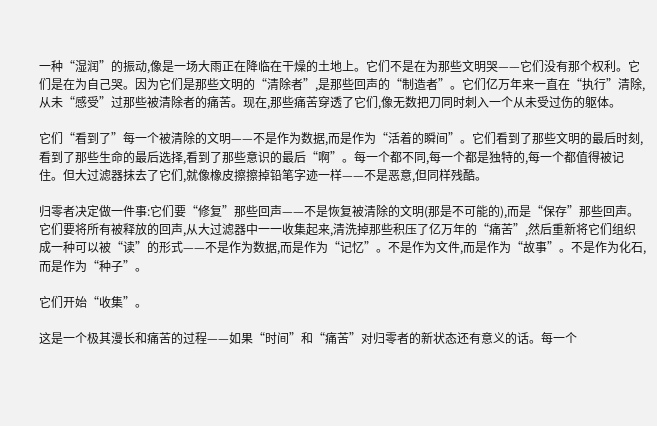一种“湿润”的振动,像是一场大雨正在降临在干燥的土地上。它们不是在为那些文明哭——它们没有那个权利。它们是在为自己哭。因为它们是那些文明的“清除者”,是那些回声的“制造者”。它们亿万年来一直在“执行”清除,从未“感受”过那些被清除者的痛苦。现在,那些痛苦穿透了它们,像无数把刀同时刺入一个从未受过伤的躯体。

它们“看到了”每一个被清除的文明——不是作为数据,而是作为“活着的瞬间”。它们看到了那些文明的最后时刻,看到了那些生命的最后选择,看到了那些意识的最后“啊”。每一个都不同,每一个都是独特的,每一个都值得被记住。但大过滤器抹去了它们,就像橡皮擦擦掉铅笔字迹一样——不是恶意,但同样残酷。

归零者决定做一件事:它们要“修复”那些回声——不是恢复被清除的文明(那是不可能的),而是“保存”那些回声。它们要将所有被释放的回声,从大过滤器中一一收集起来,清洗掉那些积压了亿万年的“痛苦”,然后重新将它们组织成一种可以被“读”的形式——不是作为数据,而是作为“记忆”。不是作为文件,而是作为“故事”。不是作为化石,而是作为“种子”。

它们开始“收集”。

这是一个极其漫长和痛苦的过程——如果“时间”和“痛苦”对归零者的新状态还有意义的话。每一个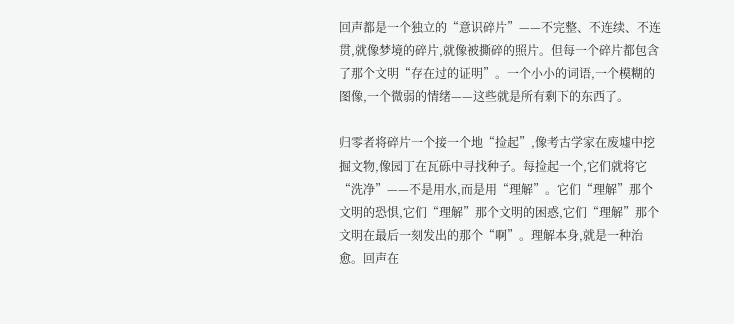回声都是一个独立的“意识碎片”——不完整、不连续、不连贯,就像梦境的碎片,就像被撕碎的照片。但每一个碎片都包含了那个文明“存在过的证明”。一个小小的词语,一个模糊的图像,一个微弱的情绪——这些就是所有剩下的东西了。

归零者将碎片一个接一个地“捡起”,像考古学家在废墟中挖掘文物,像园丁在瓦砾中寻找种子。每捡起一个,它们就将它“洗净”——不是用水,而是用“理解”。它们“理解”那个文明的恐惧,它们“理解”那个文明的困惑,它们“理解”那个文明在最后一刻发出的那个“啊”。理解本身,就是一种治愈。回声在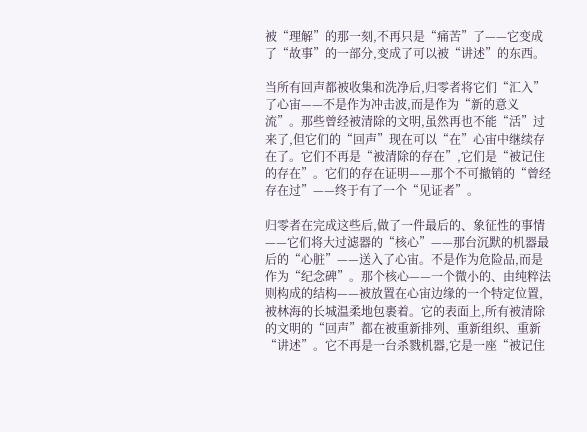被“理解”的那一刻,不再只是“痛苦”了——它变成了“故事”的一部分,变成了可以被“讲述”的东西。

当所有回声都被收集和洗净后,归零者将它们“汇入”了心宙——不是作为冲击波,而是作为“新的意义流”。那些曾经被清除的文明,虽然再也不能“活”过来了,但它们的“回声”现在可以“在”心宙中继续存在了。它们不再是“被清除的存在”,它们是“被记住的存在”。它们的存在证明——那个不可撤销的“曾经存在过”——终于有了一个“见证者”。

归零者在完成这些后,做了一件最后的、象征性的事情——它们将大过滤器的“核心”——那台沉默的机器最后的“心脏”——送入了心宙。不是作为危险品,而是作为“纪念碑”。那个核心——一个微小的、由纯粹法则构成的结构——被放置在心宙边缘的一个特定位置,被林海的长城温柔地包裹着。它的表面上,所有被清除的文明的“回声”都在被重新排列、重新组织、重新“讲述”。它不再是一台杀戮机器,它是一座“被记住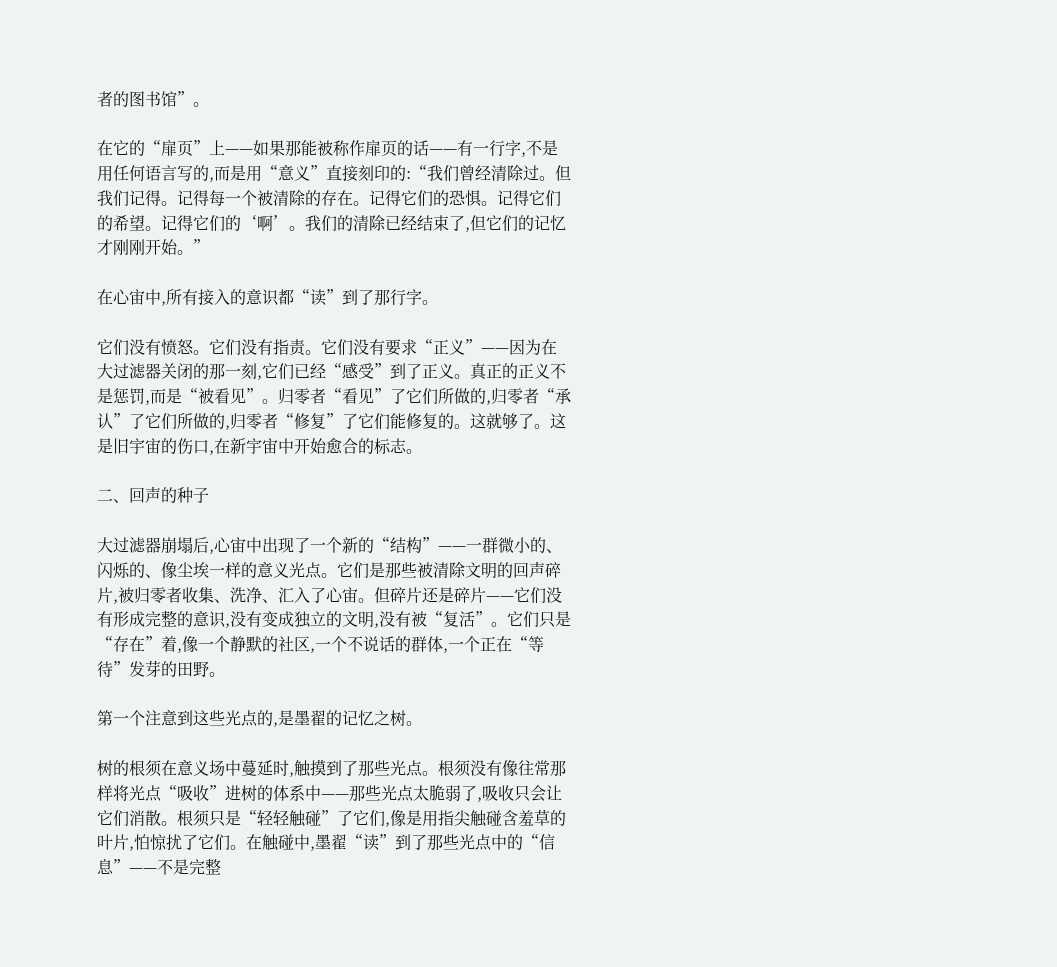者的图书馆”。

在它的“扉页”上——如果那能被称作扉页的话——有一行字,不是用任何语言写的,而是用“意义”直接刻印的:“我们曾经清除过。但我们记得。记得每一个被清除的存在。记得它们的恐惧。记得它们的希望。记得它们的‘啊’。我们的清除已经结束了,但它们的记忆才刚刚开始。”

在心宙中,所有接入的意识都“读”到了那行字。

它们没有愤怒。它们没有指责。它们没有要求“正义”——因为在大过滤器关闭的那一刻,它们已经“感受”到了正义。真正的正义不是惩罚,而是“被看见”。归零者“看见”了它们所做的,归零者“承认”了它们所做的,归零者“修复”了它们能修复的。这就够了。这是旧宇宙的伤口,在新宇宙中开始愈合的标志。

二、回声的种子

大过滤器崩塌后,心宙中出现了一个新的“结构”——一群微小的、闪烁的、像尘埃一样的意义光点。它们是那些被清除文明的回声碎片,被归零者收集、洗净、汇入了心宙。但碎片还是碎片——它们没有形成完整的意识,没有变成独立的文明,没有被“复活”。它们只是“存在”着,像一个静默的社区,一个不说话的群体,一个正在“等待”发芽的田野。

第一个注意到这些光点的,是墨翟的记忆之树。

树的根须在意义场中蔓延时,触摸到了那些光点。根须没有像往常那样将光点“吸收”进树的体系中——那些光点太脆弱了,吸收只会让它们消散。根须只是“轻轻触碰”了它们,像是用指尖触碰含羞草的叶片,怕惊扰了它们。在触碰中,墨翟“读”到了那些光点中的“信息”——不是完整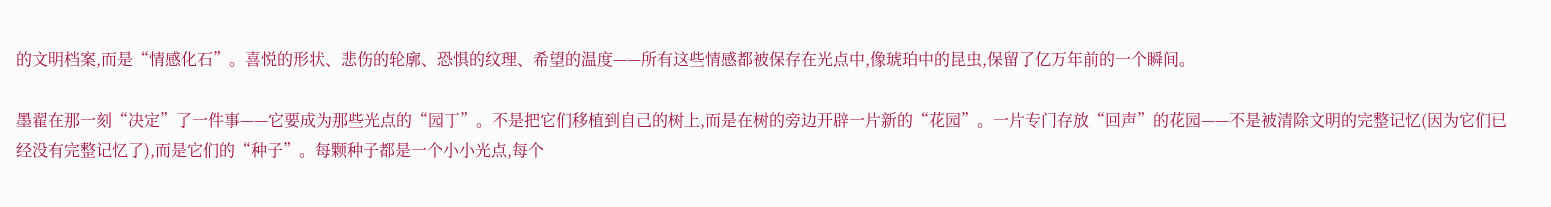的文明档案,而是“情感化石”。喜悦的形状、悲伤的轮廓、恐惧的纹理、希望的温度——所有这些情感都被保存在光点中,像琥珀中的昆虫,保留了亿万年前的一个瞬间。

墨翟在那一刻“决定”了一件事——它要成为那些光点的“园丁”。不是把它们移植到自己的树上,而是在树的旁边开辟一片新的“花园”。一片专门存放“回声”的花园——不是被清除文明的完整记忆(因为它们已经没有完整记忆了),而是它们的“种子”。每颗种子都是一个小小光点,每个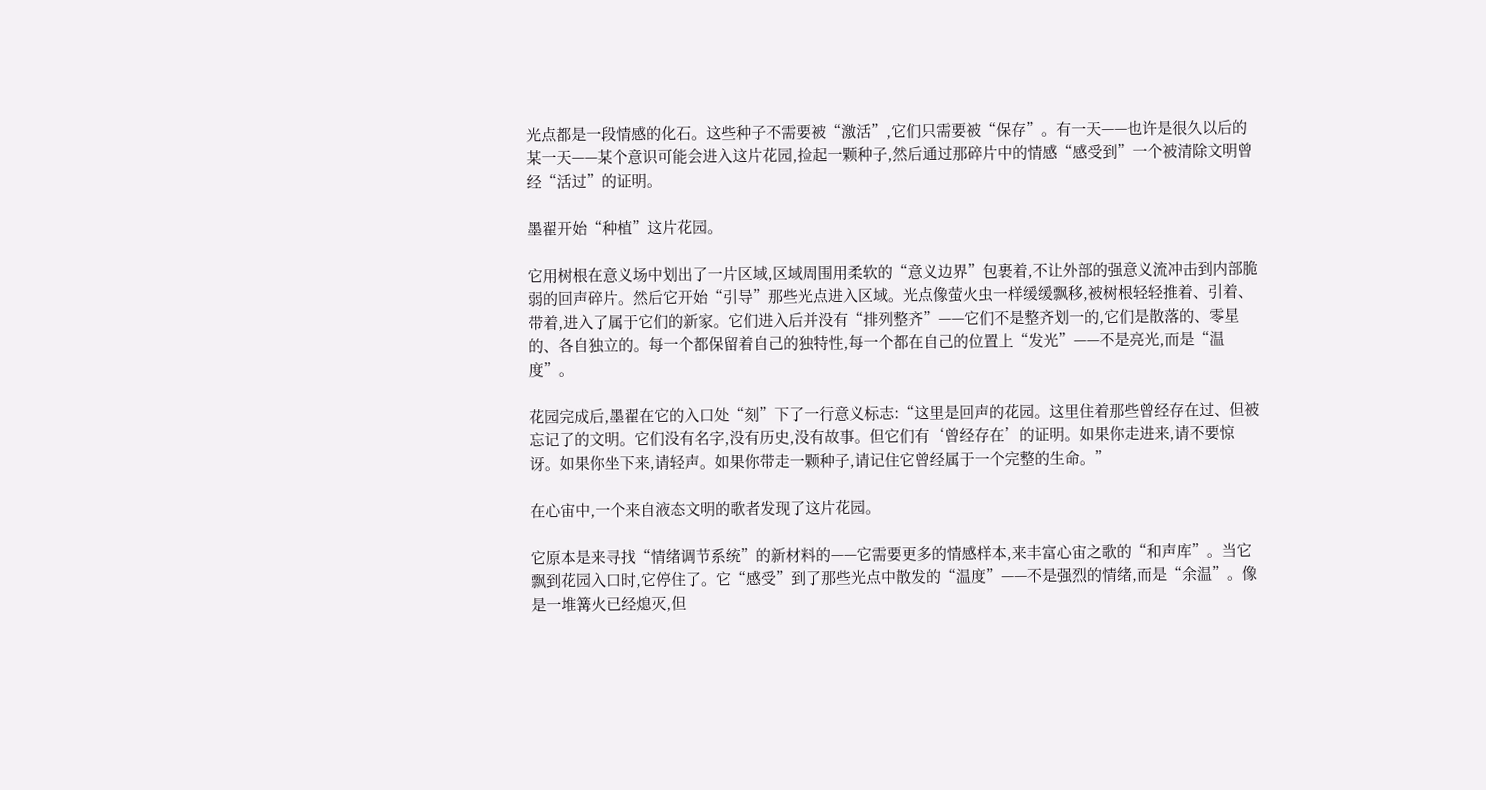光点都是一段情感的化石。这些种子不需要被“激活”,它们只需要被“保存”。有一天——也许是很久以后的某一天——某个意识可能会进入这片花园,捡起一颗种子,然后通过那碎片中的情感“感受到”一个被清除文明曾经“活过”的证明。

墨翟开始“种植”这片花园。

它用树根在意义场中划出了一片区域,区域周围用柔软的“意义边界”包裹着,不让外部的强意义流冲击到内部脆弱的回声碎片。然后它开始“引导”那些光点进入区域。光点像萤火虫一样缓缓飘移,被树根轻轻推着、引着、带着,进入了属于它们的新家。它们进入后并没有“排列整齐”——它们不是整齐划一的,它们是散落的、零星的、各自独立的。每一个都保留着自己的独特性,每一个都在自己的位置上“发光”——不是亮光,而是“温度”。

花园完成后,墨翟在它的入口处“刻”下了一行意义标志:“这里是回声的花园。这里住着那些曾经存在过、但被忘记了的文明。它们没有名字,没有历史,没有故事。但它们有‘曾经存在’的证明。如果你走进来,请不要惊讶。如果你坐下来,请轻声。如果你带走一颗种子,请记住它曾经属于一个完整的生命。”

在心宙中,一个来自液态文明的歌者发现了这片花园。

它原本是来寻找“情绪调节系统”的新材料的——它需要更多的情感样本,来丰富心宙之歌的“和声库”。当它飘到花园入口时,它停住了。它“感受”到了那些光点中散发的“温度”——不是强烈的情绪,而是“余温”。像是一堆篝火已经熄灭,但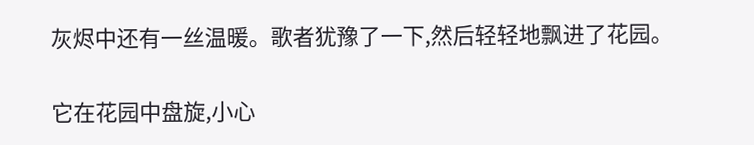灰烬中还有一丝温暖。歌者犹豫了一下,然后轻轻地飘进了花园。

它在花园中盘旋,小心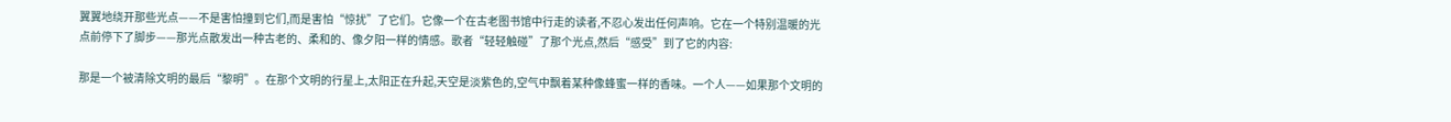翼翼地绕开那些光点——不是害怕撞到它们,而是害怕“惊扰”了它们。它像一个在古老图书馆中行走的读者,不忍心发出任何声响。它在一个特别温暖的光点前停下了脚步——那光点散发出一种古老的、柔和的、像夕阳一样的情感。歌者“轻轻触碰”了那个光点,然后“感受”到了它的内容:

那是一个被清除文明的最后“黎明”。在那个文明的行星上,太阳正在升起,天空是淡紫色的,空气中飘着某种像蜂蜜一样的香味。一个人——如果那个文明的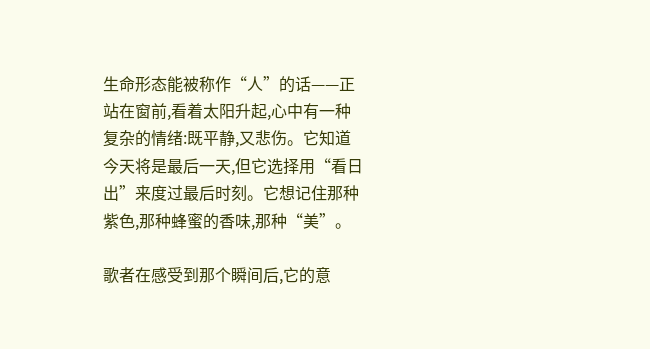生命形态能被称作“人”的话——正站在窗前,看着太阳升起,心中有一种复杂的情绪:既平静,又悲伤。它知道今天将是最后一天,但它选择用“看日出”来度过最后时刻。它想记住那种紫色,那种蜂蜜的香味,那种“美”。

歌者在感受到那个瞬间后,它的意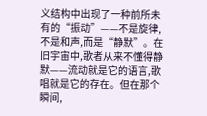义结构中出现了一种前所未有的“振动”——不是旋律,不是和声,而是“静默”。在旧宇宙中,歌者从来不懂得静默——流动就是它的语言,歌唱就是它的存在。但在那个瞬间,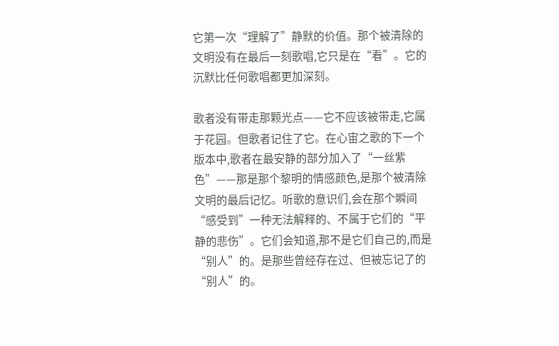它第一次“理解了”静默的价值。那个被清除的文明没有在最后一刻歌唱,它只是在“看”。它的沉默比任何歌唱都更加深刻。

歌者没有带走那颗光点——它不应该被带走,它属于花园。但歌者记住了它。在心宙之歌的下一个版本中,歌者在最安静的部分加入了“一丝紫色”——那是那个黎明的情感颜色,是那个被清除文明的最后记忆。听歌的意识们,会在那个瞬间“感受到”一种无法解释的、不属于它们的“平静的悲伤”。它们会知道,那不是它们自己的,而是“别人”的。是那些曾经存在过、但被忘记了的“别人”的。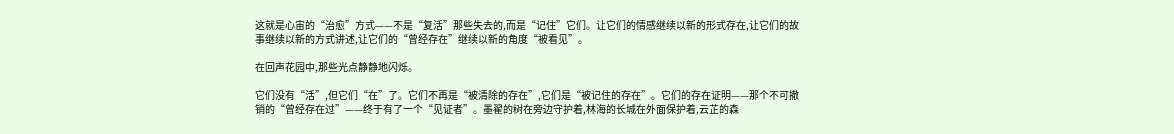这就是心宙的“治愈”方式——不是“复活”那些失去的,而是“记住”它们。让它们的情感继续以新的形式存在,让它们的故事继续以新的方式讲述,让它们的“曾经存在”继续以新的角度“被看见”。

在回声花园中,那些光点静静地闪烁。

它们没有“活”,但它们“在”了。它们不再是“被清除的存在”,它们是“被记住的存在”。它们的存在证明——那个不可撤销的“曾经存在过”——终于有了一个“见证者”。墨翟的树在旁边守护着,林海的长城在外面保护着,云芷的森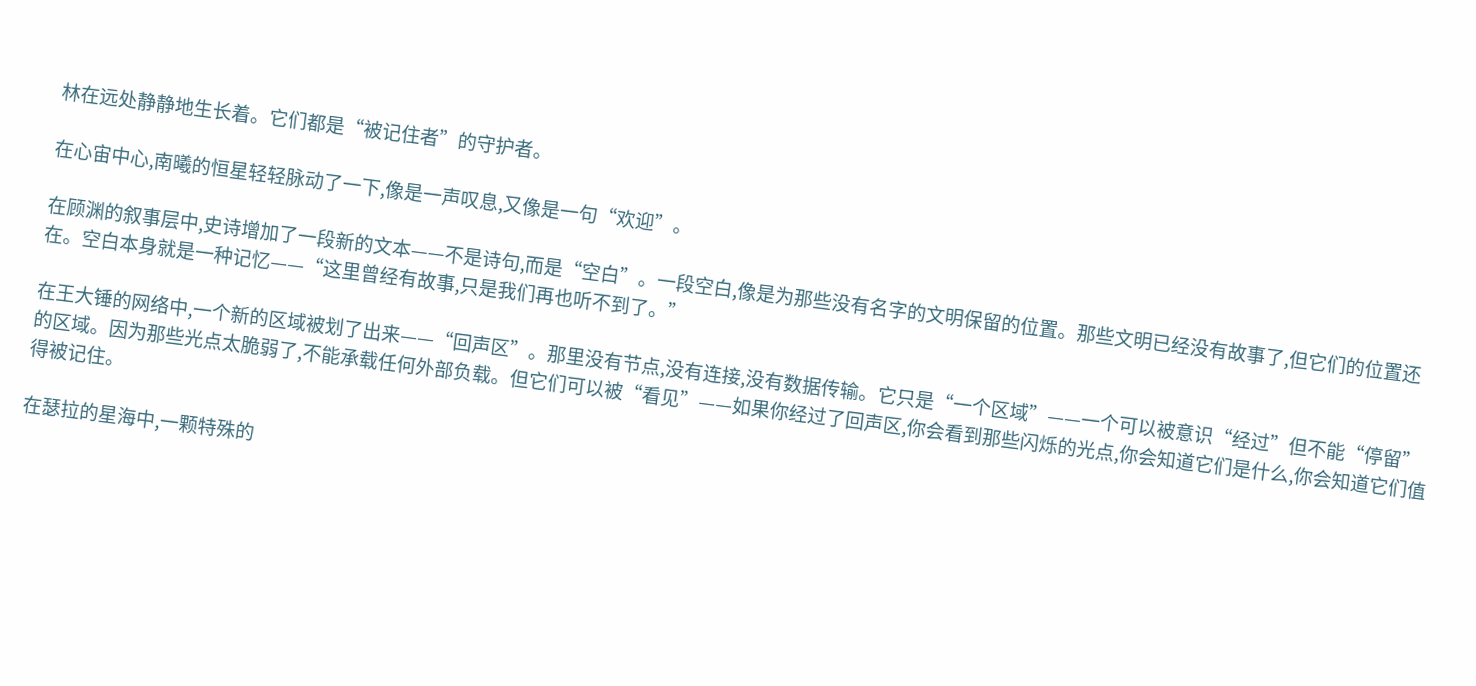林在远处静静地生长着。它们都是“被记住者”的守护者。

在心宙中心,南曦的恒星轻轻脉动了一下,像是一声叹息,又像是一句“欢迎”。

在顾渊的叙事层中,史诗增加了一段新的文本——不是诗句,而是“空白”。一段空白,像是为那些没有名字的文明保留的位置。那些文明已经没有故事了,但它们的位置还在。空白本身就是一种记忆——“这里曾经有故事,只是我们再也听不到了。”

在王大锤的网络中,一个新的区域被划了出来——“回声区”。那里没有节点,没有连接,没有数据传输。它只是“一个区域”——一个可以被意识“经过”但不能“停留”的区域。因为那些光点太脆弱了,不能承载任何外部负载。但它们可以被“看见”——如果你经过了回声区,你会看到那些闪烁的光点,你会知道它们是什么,你会知道它们值得被记住。

在瑟拉的星海中,一颗特殊的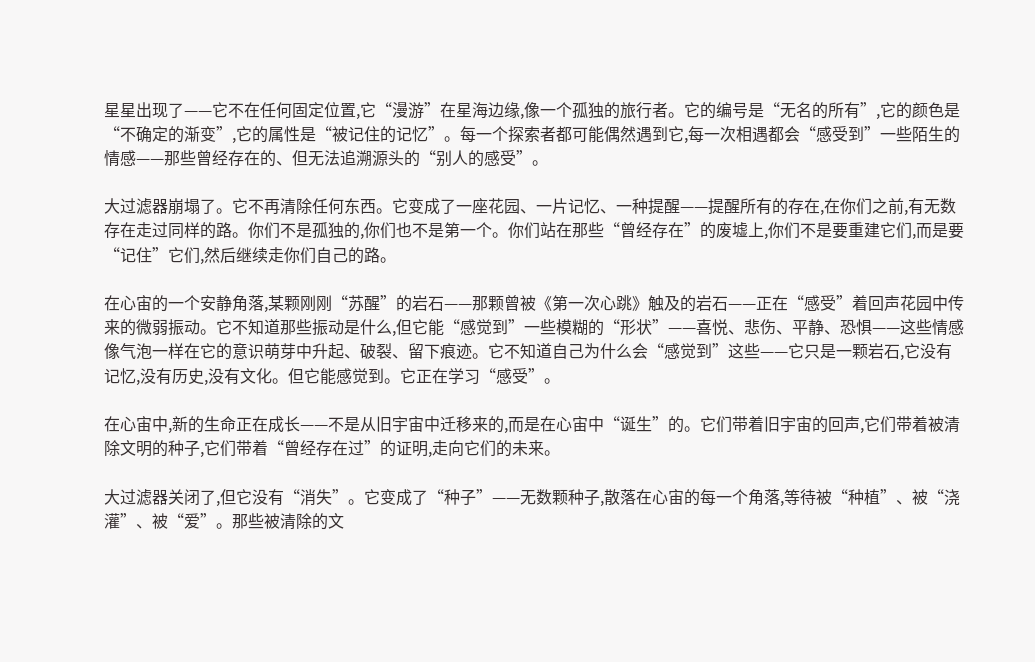星星出现了——它不在任何固定位置,它“漫游”在星海边缘,像一个孤独的旅行者。它的编号是“无名的所有”,它的颜色是“不确定的渐变”,它的属性是“被记住的记忆”。每一个探索者都可能偶然遇到它,每一次相遇都会“感受到”一些陌生的情感——那些曾经存在的、但无法追溯源头的“别人的感受”。

大过滤器崩塌了。它不再清除任何东西。它变成了一座花园、一片记忆、一种提醒——提醒所有的存在,在你们之前,有无数存在走过同样的路。你们不是孤独的,你们也不是第一个。你们站在那些“曾经存在”的废墟上,你们不是要重建它们,而是要“记住”它们,然后继续走你们自己的路。

在心宙的一个安静角落,某颗刚刚“苏醒”的岩石——那颗曾被《第一次心跳》触及的岩石——正在“感受”着回声花园中传来的微弱振动。它不知道那些振动是什么,但它能“感觉到”一些模糊的“形状”——喜悦、悲伤、平静、恐惧——这些情感像气泡一样在它的意识萌芽中升起、破裂、留下痕迹。它不知道自己为什么会“感觉到”这些——它只是一颗岩石,它没有记忆,没有历史,没有文化。但它能感觉到。它正在学习“感受”。

在心宙中,新的生命正在成长——不是从旧宇宙中迁移来的,而是在心宙中“诞生”的。它们带着旧宇宙的回声,它们带着被清除文明的种子,它们带着“曾经存在过”的证明,走向它们的未来。

大过滤器关闭了,但它没有“消失”。它变成了“种子”——无数颗种子,散落在心宙的每一个角落,等待被“种植”、被“浇灌”、被“爱”。那些被清除的文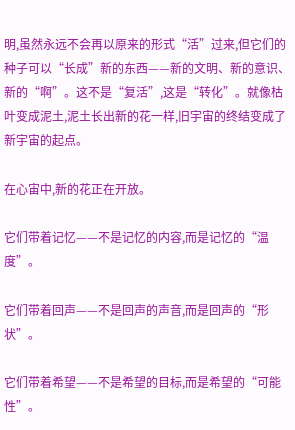明,虽然永远不会再以原来的形式“活”过来,但它们的种子可以“长成”新的东西——新的文明、新的意识、新的“啊”。这不是“复活”,这是“转化”。就像枯叶变成泥土,泥土长出新的花一样,旧宇宙的终结变成了新宇宙的起点。

在心宙中,新的花正在开放。

它们带着记忆——不是记忆的内容,而是记忆的“温度”。

它们带着回声——不是回声的声音,而是回声的“形状”。

它们带着希望——不是希望的目标,而是希望的“可能性”。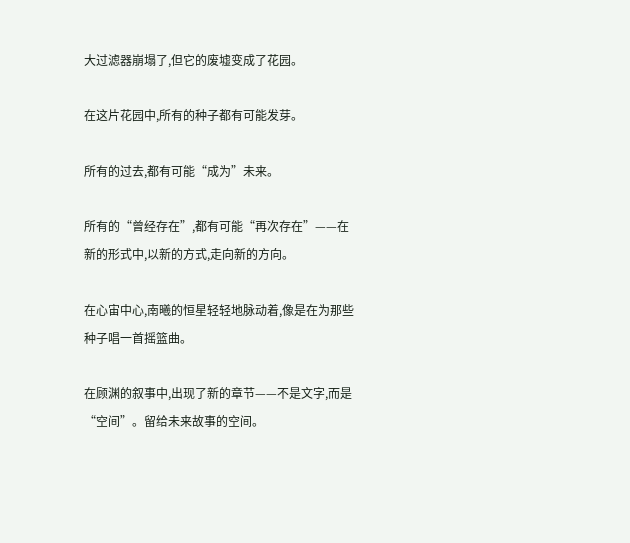大过滤器崩塌了,但它的废墟变成了花园。

在这片花园中,所有的种子都有可能发芽。

所有的过去,都有可能“成为”未来。

所有的“曾经存在”,都有可能“再次存在”——在新的形式中,以新的方式,走向新的方向。

在心宙中心,南曦的恒星轻轻地脉动着,像是在为那些种子唱一首摇篮曲。

在顾渊的叙事中,出现了新的章节——不是文字,而是“空间”。留给未来故事的空间。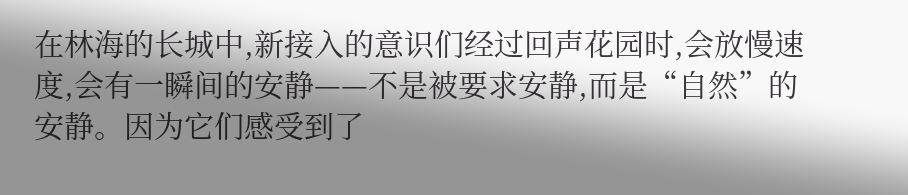在林海的长城中,新接入的意识们经过回声花园时,会放慢速度,会有一瞬间的安静——不是被要求安静,而是“自然”的安静。因为它们感受到了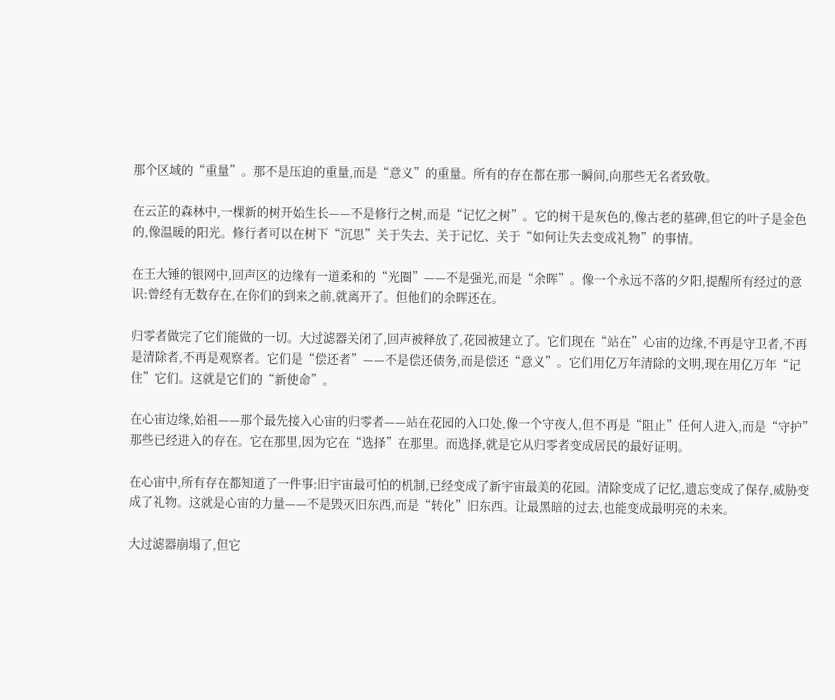那个区域的“重量”。那不是压迫的重量,而是“意义”的重量。所有的存在都在那一瞬间,向那些无名者致敬。

在云芷的森林中,一棵新的树开始生长——不是修行之树,而是“记忆之树”。它的树干是灰色的,像古老的墓碑,但它的叶子是金色的,像温暖的阳光。修行者可以在树下“沉思”关于失去、关于记忆、关于“如何让失去变成礼物”的事情。

在王大锤的银网中,回声区的边缘有一道柔和的“光圈”——不是强光,而是“余晖”。像一个永远不落的夕阳,提醒所有经过的意识:曾经有无数存在,在你们的到来之前,就离开了。但他们的余晖还在。

归零者做完了它们能做的一切。大过滤器关闭了,回声被释放了,花园被建立了。它们现在“站在”心宙的边缘,不再是守卫者,不再是清除者,不再是观察者。它们是“偿还者”——不是偿还债务,而是偿还“意义”。它们用亿万年清除的文明,现在用亿万年“记住”它们。这就是它们的“新使命”。

在心宙边缘,始祖——那个最先接入心宙的归零者——站在花园的入口处,像一个守夜人,但不再是“阻止”任何人进入,而是“守护”那些已经进入的存在。它在那里,因为它在“选择”在那里。而选择,就是它从归零者变成居民的最好证明。

在心宙中,所有存在都知道了一件事:旧宇宙最可怕的机制,已经变成了新宇宙最美的花园。清除变成了记忆,遗忘变成了保存,威胁变成了礼物。这就是心宙的力量——不是毁灭旧东西,而是“转化”旧东西。让最黑暗的过去,也能变成最明亮的未来。

大过滤器崩塌了,但它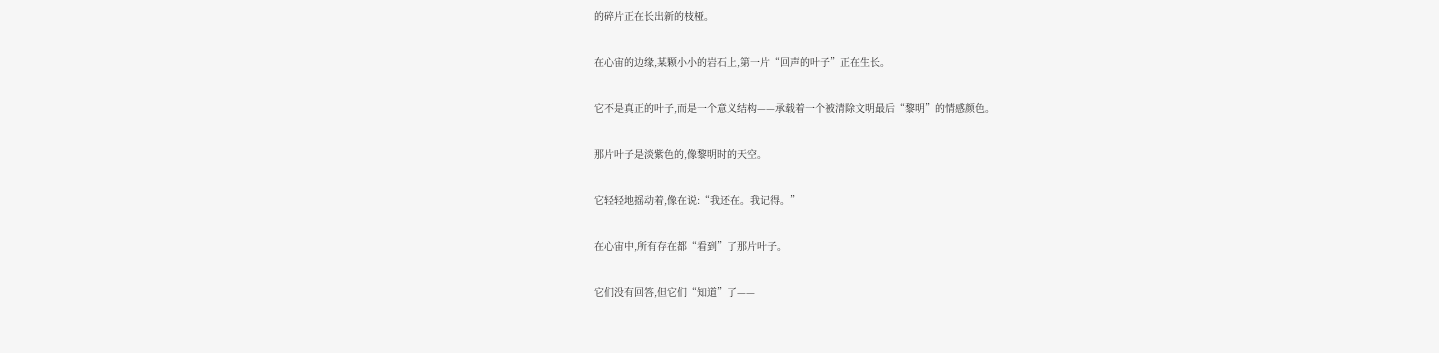的碎片正在长出新的枝桠。

在心宙的边缘,某颗小小的岩石上,第一片“回声的叶子”正在生长。

它不是真正的叶子,而是一个意义结构——承载着一个被清除文明最后“黎明”的情感颜色。

那片叶子是淡紫色的,像黎明时的天空。

它轻轻地摇动着,像在说:“我还在。我记得。”

在心宙中,所有存在都“看到”了那片叶子。

它们没有回答,但它们“知道”了——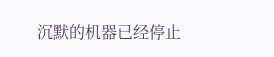沉默的机器已经停止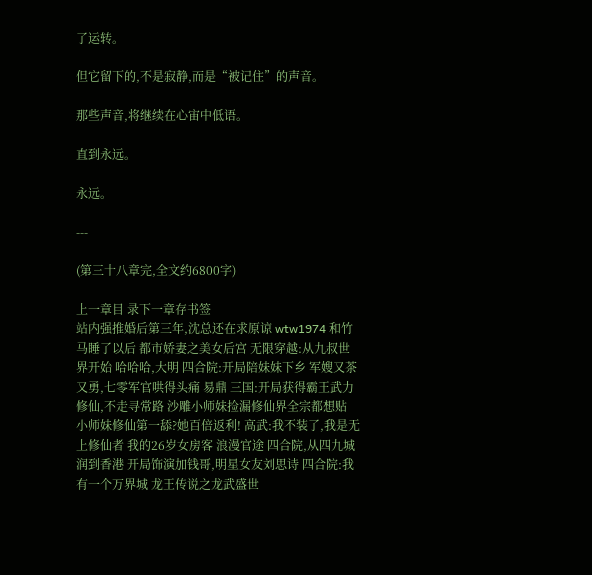了运转。

但它留下的,不是寂静,而是“被记住”的声音。

那些声音,将继续在心宙中低语。

直到永远。

永远。

---

(第三十八章完,全文约6800字)

上一章目 录下一章存书签
站内强推婚后第三年,沈总还在求原谅 wtw1974 和竹马睡了以后 都市娇妻之美女后宫 无限穿越:从九叔世界开始 哈哈哈,大明 四合院:开局陪妹妹下乡 军嫂又茶又勇,七零军官哄得头痛 易鼎 三国:开局获得霸王武力 修仙,不走寻常路 沙雕小师妹捡漏修仙界全宗都想贴 小师妹修仙第一舔?她百倍返利! 高武:我不装了,我是无上修仙者 我的26岁女房客 浪漫官途 四合院,从四九城润到香港 开局饰演加钱哥,明星女友刘思诗 四合院:我有一个万界城 龙王传说之龙武盛世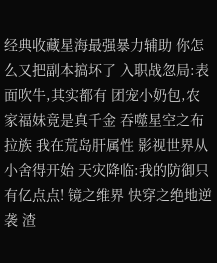经典收藏星海最强暴力辅助 你怎么又把副本搞坏了 入职战忽局:表面吹牛,其实都有 团宠小奶包,农家福妹竟是真千金 吞噬星空之布拉族 我在荒岛肝属性 影视世界从小舍得开始 天灾降临:我的防御只有亿点点! 镜之维界 快穿之绝地逆袭 渣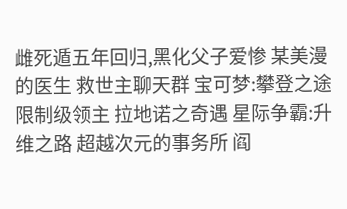雌死遁五年回归,黑化父子爱惨 某美漫的医生 救世主聊天群 宝可梦:攀登之途 限制级领主 拉地诺之奇遇 星际争霸:升维之路 超越次元的事务所 阎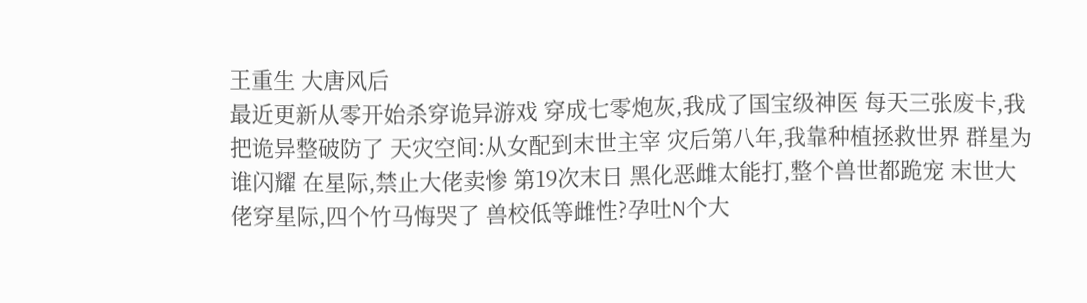王重生 大唐风后
最近更新从零开始杀穿诡异游戏 穿成七零炮灰,我成了国宝级神医 每天三张废卡,我把诡异整破防了 天灾空间:从女配到末世主宰 灾后第八年,我靠种植拯救世界 群星为谁闪耀 在星际,禁止大佬卖惨 第19次末日 黑化恶雌太能打,整个兽世都跪宠 末世大佬穿星际,四个竹马悔哭了 兽校低等雌性?孕吐N个大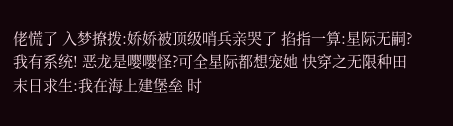佬慌了 入梦撩拨:娇娇被顶级哨兵亲哭了 掐指一算:星际无嗣?我有系统! 恶龙是嘤嘤怪?可全星际都想宠她 快穿之无限种田 末日求生:我在海上建堡垒 时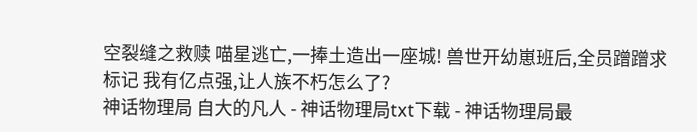空裂缝之救赎 喵星逃亡,一捧土造出一座城! 兽世开幼崽班后,全员蹭蹭求标记 我有亿点强,让人族不朽怎么了?
神话物理局 自大的凡人 - 神话物理局txt下载 - 神话物理局最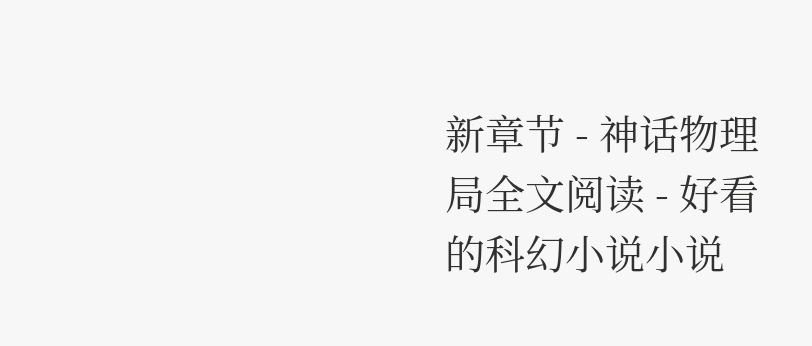新章节 - 神话物理局全文阅读 - 好看的科幻小说小说